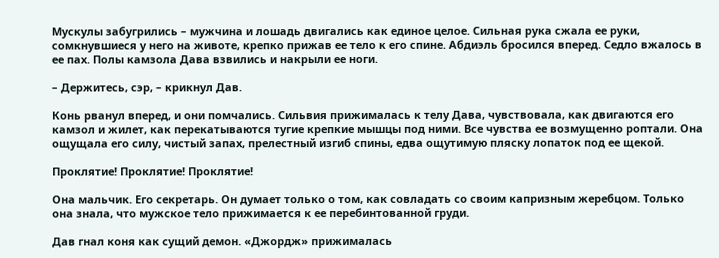Мускулы забугрились – мужчина и лошадь двигались как единое целое. Сильная рука сжала ее руки, сомкнувшиеся у него на животе, крепко прижав ее тело к его спине. Абдиэль бросился вперед. Седло вжалось в ее пах. Полы камзола Дава взвились и накрыли ее ноги.

– Держитесь, сэр, – крикнул Дав.

Конь рванул вперед, и они помчались. Сильвия прижималась к телу Дава, чувствовала, как двигаются его камзол и жилет, как перекатываются тугие крепкие мышцы под ними. Все чувства ее возмущенно роптали. Она ощущала его силу, чистый запах, прелестный изгиб спины, едва ощутимую пляску лопаток под ее щекой.

Проклятие! Проклятие! Проклятие!

Она мальчик. Его секретарь. Он думает только о том, как совладать со своим капризным жеребцом. Только она знала, что мужское тело прижимается к ее перебинтованной груди.

Дав гнал коня как сущий демон. «Джордж» прижималась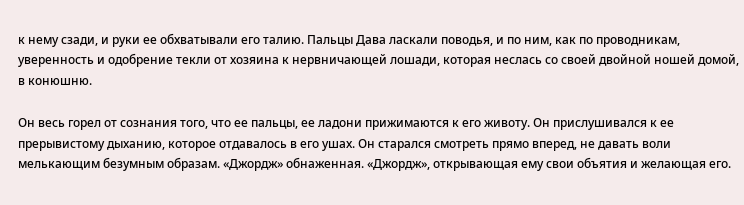к нему сзади, и руки ее обхватывали его талию. Пальцы Дава ласкали поводья, и по ним, как по проводникам, уверенность и одобрение текли от хозяина к нервничающей лошади, которая неслась со своей двойной ношей домой, в конюшню.

Он весь горел от сознания того, что ее пальцы, ее ладони прижимаются к его животу. Он прислушивался к ее прерывистому дыханию, которое отдавалось в его ушах. Он старался смотреть прямо вперед, не давать воли мелькающим безумным образам. «Джордж» обнаженная. «Джордж», открывающая ему свои объятия и желающая его.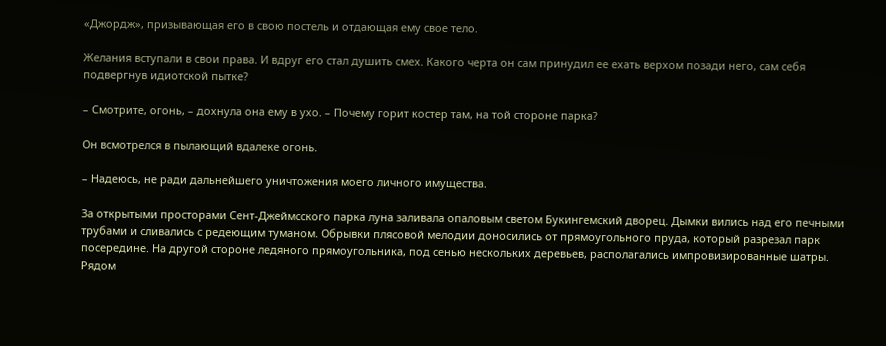«Джордж», призывающая его в свою постель и отдающая ему свое тело.

Желания вступали в свои права. И вдруг его стал душить смех. Какого черта он сам принудил ее ехать верхом позади него, сам себя подвергнув идиотской пытке?

– Смотрите, огонь, – дохнула она ему в ухо. – Почему горит костер там, на той стороне парка?

Он всмотрелся в пылающий вдалеке огонь.

– Надеюсь, не ради дальнейшего уничтожения моего личного имущества.

За открытыми просторами Сент-Джеймсского парка луна заливала опаловым светом Букингемский дворец. Дымки вились над его печными трубами и сливались с редеющим туманом. Обрывки плясовой мелодии доносились от прямоугольного пруда, который разрезал парк посередине. На другой стороне ледяного прямоугольника, под сенью нескольких деревьев, располагались импровизированные шатры. Рядом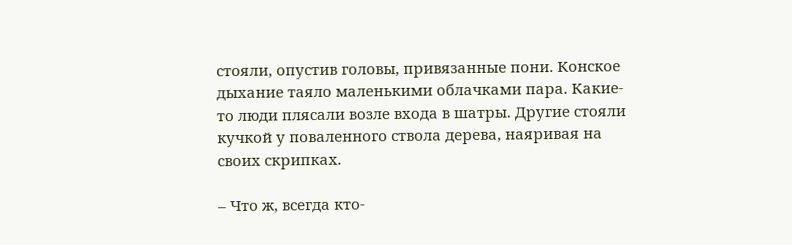стояли, опустив головы, привязанные пони. Конское дыхание таяло маленькими облачками пара. Какие-то люди плясали возле входа в шатры. Другие стояли кучкой у поваленного ствола дерева, наяривая на своих скрипках.

– Что ж, всегда кто-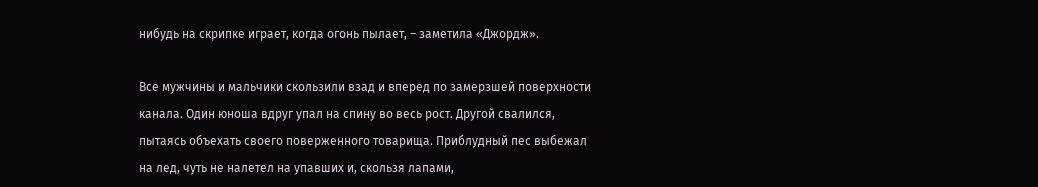нибудь на скрипке играет, когда огонь пылает, – заметила «Джордж».

Все мужчины и мальчики скользили взад и вперед по замерзшей поверхности канала. Один юноша вдруг упал на спину во весь рост. Другой свалился, пытаясь объехать своего поверженного товарища. Приблудный пес выбежал на лед, чуть не налетел на упавших и, скользя лапами,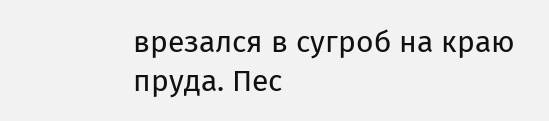врезался в сугроб на краю пруда. Пес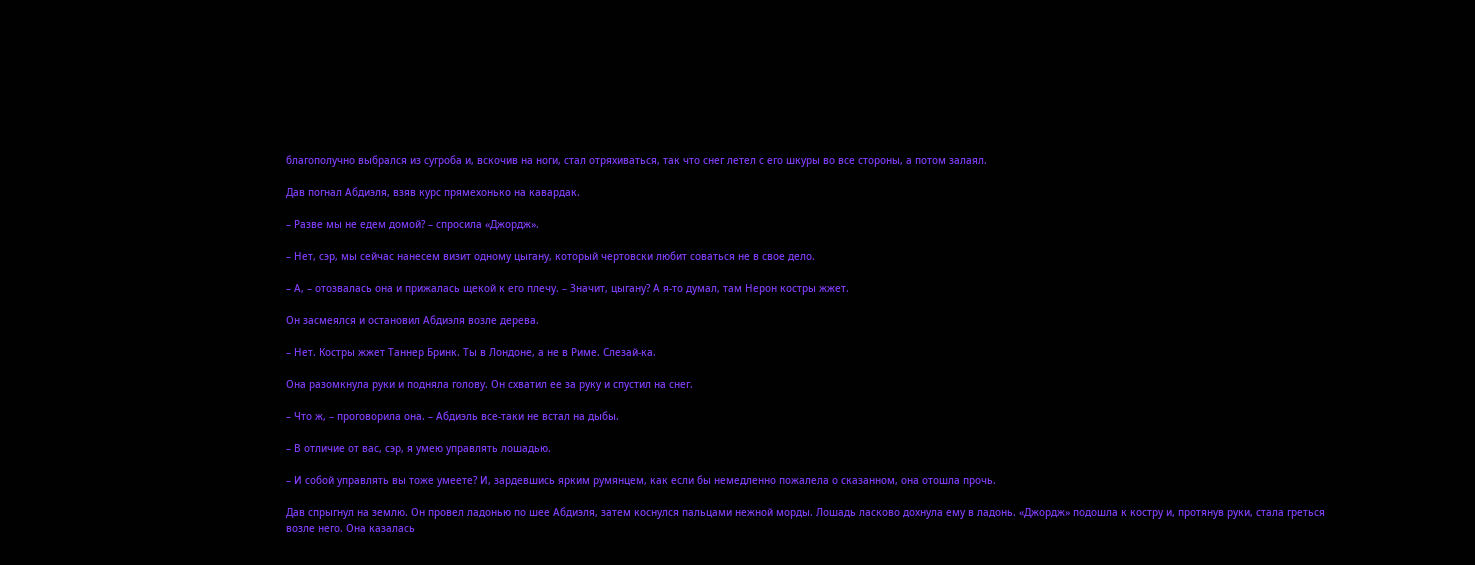благополучно выбрался из сугроба и, вскочив на ноги, стал отряхиваться, так что снег летел с его шкуры во все стороны, а потом залаял.

Дав погнал Абдиэля, взяв курс прямехонько на кавардак.

– Разве мы не едем домой? – спросила «Джордж».

– Нет, сэр, мы сейчас нанесем визит одному цыгану, который чертовски любит соваться не в свое дело.

– А, – отозвалась она и прижалась щекой к его плечу. – Значит, цыгану? А я-то думал, там Нерон костры жжет.

Он засмеялся и остановил Абдиэля возле дерева.

– Нет. Костры жжет Таннер Бринк. Ты в Лондоне, а не в Риме. Слезай-ка.

Она разомкнула руки и подняла голову. Он схватил ее за руку и спустил на снег.

– Что ж, – проговорила она. – Абдиэль все-таки не встал на дыбы.

– В отличие от вас, сэр, я умею управлять лошадью.

– И собой управлять вы тоже умеете? И, зардевшись ярким румянцем, как если бы немедленно пожалела о сказанном, она отошла прочь.

Дав спрыгнул на землю. Он провел ладонью по шее Абдиэля, затем коснулся пальцами нежной морды. Лошадь ласково дохнула ему в ладонь. «Джордж» подошла к костру и, протянув руки, стала греться возле него. Она казалась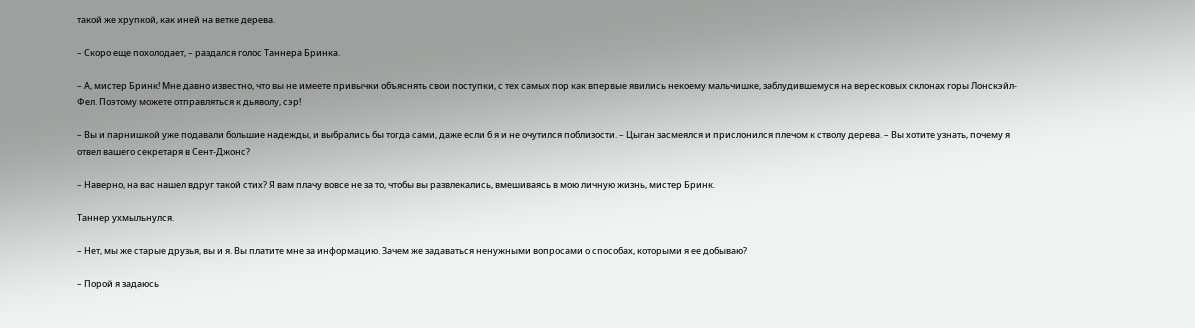такой же хрупкой, как иней на ветке дерева.

– Скоро еще похолодает, – раздался голос Таннера Бринка.

– А, мистер Бринк! Мне давно известно, что вы не имеете привычки объяснять свои поступки, с тех самых пор как впервые явились некоему мальчишке, заблудившемуся на вересковых склонах горы Лонскэйл-Фел. Поэтому можете отправляться к дьяволу, сэр!

– Вы и парнишкой уже подавали большие надежды, и выбрались бы тогда сами, даже если б я и не очутился поблизости. – Цыган засмеялся и прислонился плечом к стволу дерева. – Вы хотите узнать, почему я отвел вашего секретаря в Сент-Джонс?

– Наверно, на вас нашел вдруг такой стих? Я вам плачу вовсе не за то, чтобы вы развлекались, вмешиваясь в мою личную жизнь, мистер Бринк.

Таннер ухмыльнулся.

– Нет, мы же старые друзья, вы и я. Вы платите мне за информацию. Зачем же задаваться ненужными вопросами о способах, которыми я ее добываю?

– Порой я задаюсь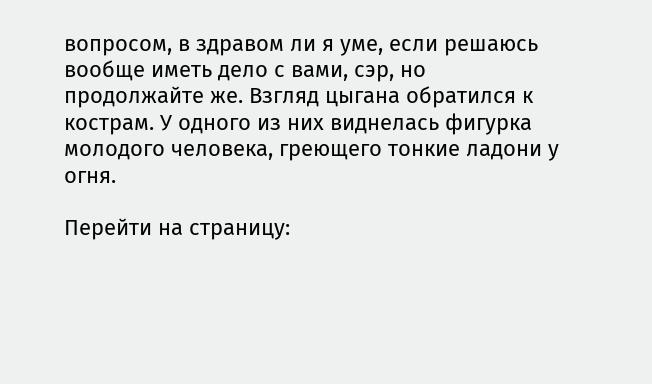вопросом, в здравом ли я уме, если решаюсь вообще иметь дело с вами, сэр, но продолжайте же. Взгляд цыгана обратился к кострам. У одного из них виднелась фигурка молодого человека, греющего тонкие ладони у огня.

Перейти на страницу: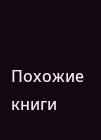Похожие книги